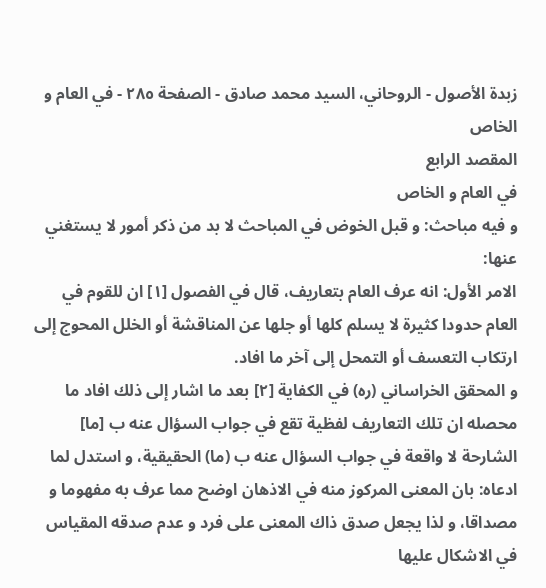زبدة الأصول - الروحاني، السيد محمد صادق - الصفحة ٢٨٥ - في العام و الخاص
المقصد الرابع
في العام و الخاص
و فيه مباحث: و قبل الخوض في المباحث لا بد من ذكر أمور لا يستغني عنها:
الامر الأول: انه عرف العام بتعاريف، قال في الفصول [١] ان للقوم في العام حدودا كثيرة لا يسلم كلها أو جلها عن المناقشة أو الخلل المحوج إلى ارتكاب التعسف أو التمحل إلى آخر ما افاد.
و المحقق الخراساني (ره) في الكفاية [٢] بعد ما اشار إلى ذلك افاد ما محصله ان تلك التعاريف لفظية تقع في جواب السؤال عنه ب [ما] الشارحة لا واقعة في جواب السؤال عنه ب (ما) الحقيقية، و استدل لما ادعاه: بان المعنى المركوز منه في الاذهان اوضح مما عرف به مفهوما و مصداقا، و لذا يجعل صدق ذاك المعنى على فرد و عدم صدقه المقياس في الاشكال عليها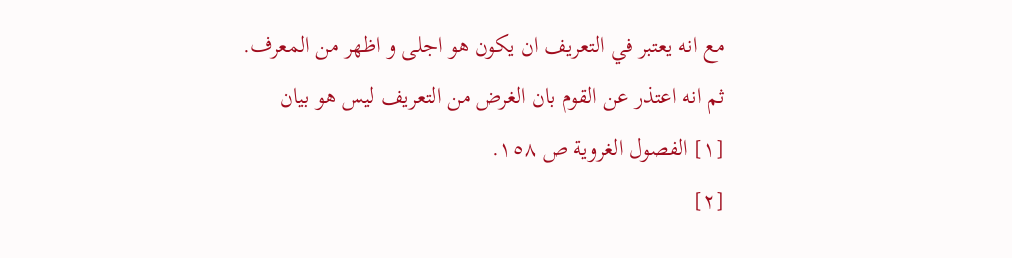مع انه يعتبر في التعريف ان يكون هو اجلى و اظهر من المعرف.
ثم انه اعتذر عن القوم بان الغرض من التعريف ليس هو بيان
[١] الفصول الغروية ص ١٥٨.
[٢]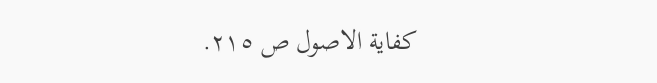كفاية الاصول ص ٢١٥.